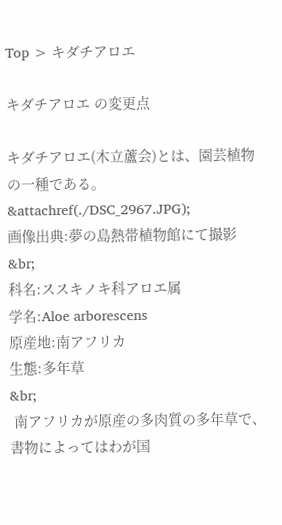Top > キダチアロエ

キダチアロエ の変更点

キダチアロエ(木立蘆会)とは、園芸植物の一種である。
&attachref(./DSC_2967.JPG);
画像出典:夢の島熱帯植物館にて撮影
&br;
科名:ススキノキ科アロエ属
学名:Aloe arborescens
原産地:南アフリカ
生態:多年草
&br;
 南アフリカが原産の多肉質の多年草で、書物によってはわが国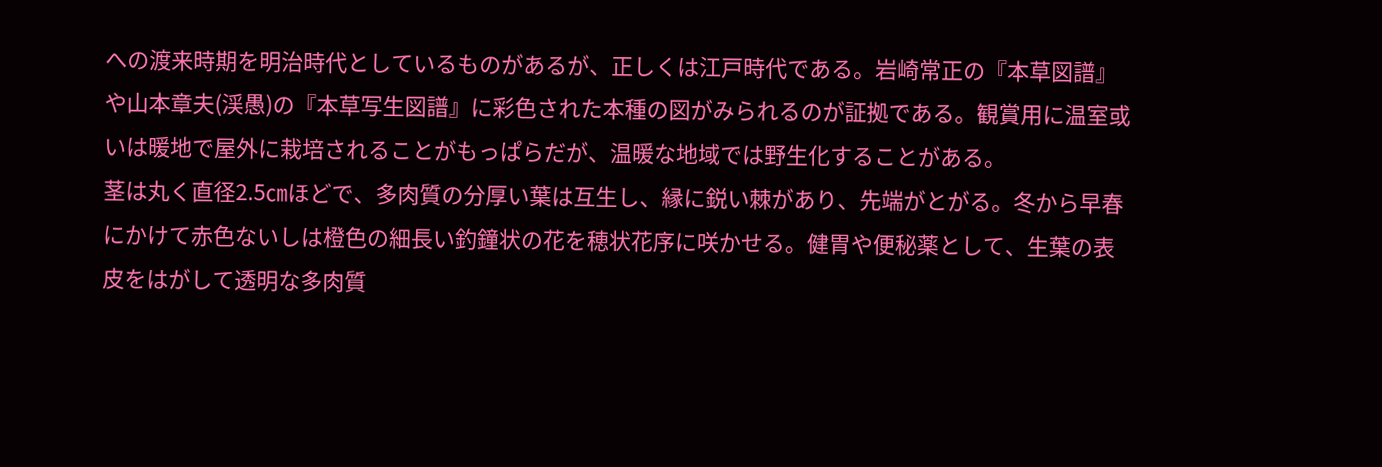への渡来時期を明治時代としているものがあるが、正しくは江戸時代である。岩崎常正の『本草図譜』や山本章夫(渓愚)の『本草写生図譜』に彩色された本種の図がみられるのが証拠である。観賞用に温室或いは暖地で屋外に栽培されることがもっぱらだが、温暖な地域では野生化することがある。
茎は丸く直径2.5㎝ほどで、多肉質の分厚い葉は互生し、縁に鋭い棘があり、先端がとがる。冬から早春にかけて赤色ないしは橙色の細長い釣鐘状の花を穂状花序に咲かせる。健胃や便秘薬として、生葉の表皮をはがして透明な多肉質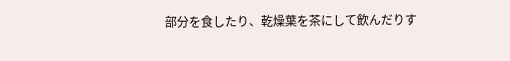部分を食したり、乾燥葉を茶にして飲んだりす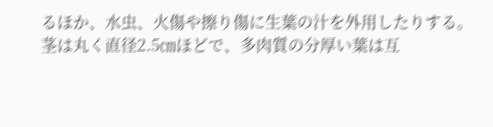るほか、水虫、火傷や擦り傷に生葉の汁を外用したりする。
茎は丸く直径2.5㎝ほどで、多肉質の分厚い葉は互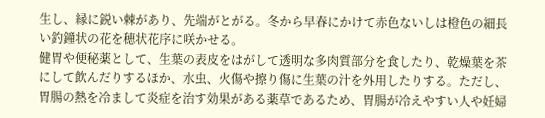生し、縁に鋭い棘があり、先端がとがる。冬から早春にかけて赤色ないしは橙色の細長い釣鐘状の花を穂状花序に咲かせる。
健胃や便秘薬として、生葉の表皮をはがして透明な多肉質部分を食したり、乾燥葉を茶にして飲んだりするほか、水虫、火傷や擦り傷に生葉の汁を外用したりする。ただし、胃腸の熱を冷まして炎症を治す効果がある薬草であるため、胃腸が冷えやすい人や妊婦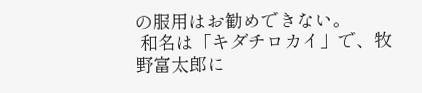の服用はお勧めできない。
 和名は「キダチロカイ」で、牧野富太郎に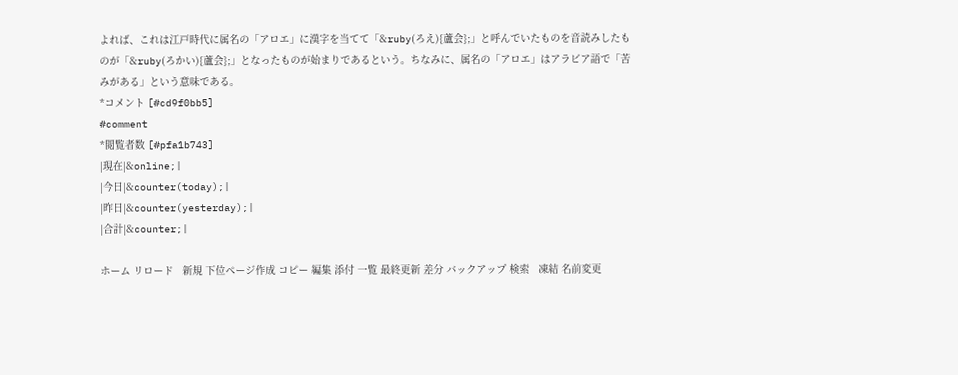よれば、これは江戸時代に属名の「アロエ」に漢字を当てて「&ruby(ろえ){蘆会};」と呼んでいたものを音読みしたものが「&ruby(ろかい){蘆会};」となったものが始まりであるという。ちなみに、属名の「アロエ」はアラビア語で「苦みがある」という意味である。
*コメント [#cd9f0bb5]
#comment
*閲覧者数 [#pfa1b743]
|現在|&online;|
|今日|&counter(today);|
|昨日|&counter(yesterday);|
|合計|&counter;|

ホーム リロード   新規 下位ページ作成 コピー 編集 添付 一覧 最終更新 差分 バックアップ 検索   凍結 名前変更